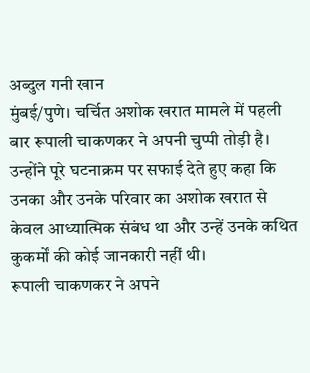अब्दुल गनी खान
मुंबई/पुणे। चर्चित अशोक खरात मामले में पहली बार रूपाली चाकणकर ने अपनी चुप्पी तोड़ी है। उन्होंने पूरे घटनाक्रम पर सफाई देते हुए कहा कि उनका और उनके परिवार का अशोक खरात से केवल आध्यात्मिक संबंध था और उन्हें उनके कथित कुकर्मों की कोई जानकारी नहीं थी।
रूपाली चाकणकर ने अपने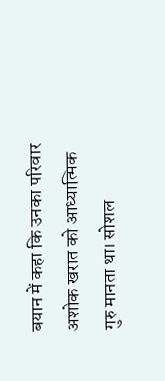बयान में कहा कि उनका परिवार अशोक खरात को आध्यात्मिक गुरु मानता था। सोशल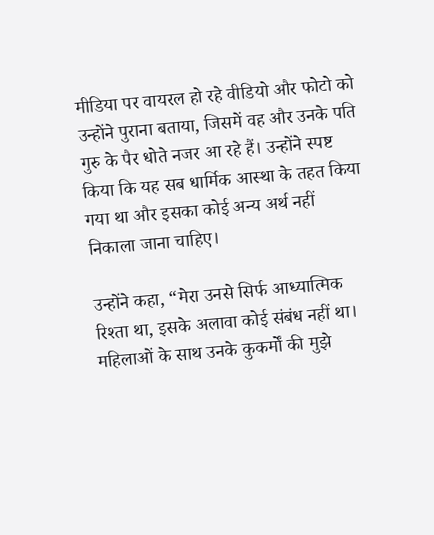मीडिया पर वायरल हो रहे वीडियो और फोटो को उन्होंने पुराना बताया, जिसमें वह और उनके पति गुरु के पैर धोते नजर आ रहे हैं। उन्होंने स्पष्ट किया कि यह सब धार्मिक आस्था के तहत किया गया था और इसका कोई अन्य अर्थ नहीं निकाला जाना चाहिए।

उन्होंने कहा, “मेरा उनसे सिर्फ आध्यात्मिक रिश्ता था, इसके अलावा कोई संबंध नहीं था। महिलाओं के साथ उनके कुकर्मों की मुझे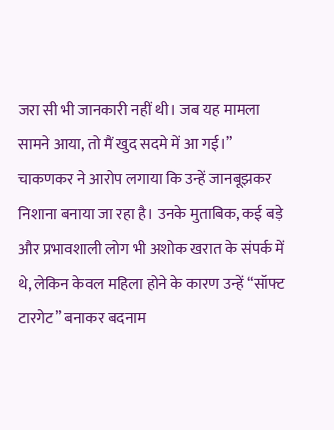जरा सी भी जानकारी नहीं थी। जब यह मामला सामने आया, तो मैं खुद सदमे में आ गई।”
चाकणकर ने आरोप लगाया कि उन्हें जानबूझकर निशाना बनाया जा रहा है। उनके मुताबिक, कई बड़े और प्रभावशाली लोग भी अशोक खरात के संपर्क में थे, लेकिन केवल महिला होने के कारण उन्हें “सॉफ्ट टारगेट” बनाकर बदनाम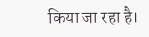किया जा रहा है।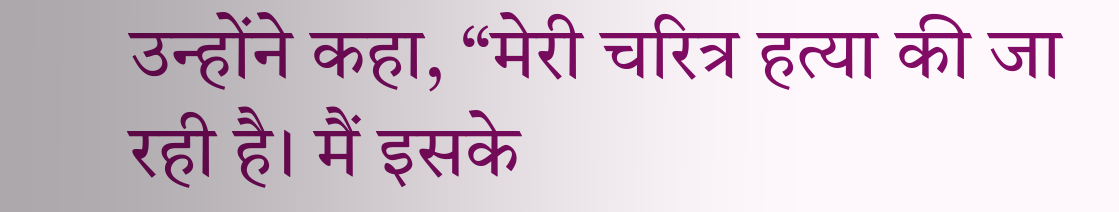उन्होंने कहा, “मेरी चरित्र हत्या की जा रही है। मैं इसके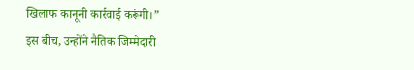खिलाफ कानूनी कार्रवाई करूंगी।”
इस बीच, उन्होंने नैतिक जिम्मेदारी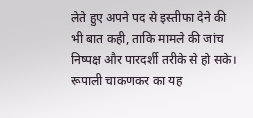लेते हुए अपने पद से इस्तीफा देने की भी बात कही, ताकि मामले की जांच निष्पक्ष और पारदर्शी तरीके से हो सके।
रूपाली चाकणकर का यह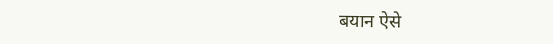बयान ऐसे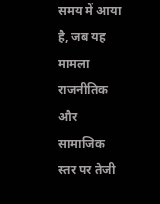समय में आया है, जब यह मामला राजनीतिक और सामाजिक स्तर पर तेजी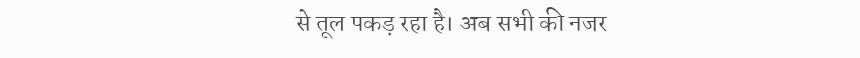से तूल पकड़ रहा है। अब सभी की नजर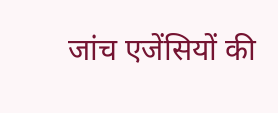जांच एजेंसियों की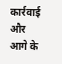कार्रवाई और आगे के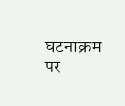घटनाक्रम पर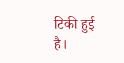टिकी हुई है।